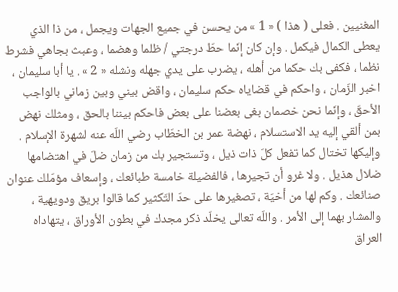المغنيين . فعلى ( هذا ) « 1 » من يحسن في جميع الجهات ويجمل ، من ذا الذي يعطى الكمال فيكمل . وإن كان إنّما حطّ درجتي / ظلما وهضما ، وعبث بجاهي فشرط نظما ، فكفى بك حكما من أهله ، يضرب على يدي جهله ونشله « 2 » . يا أبا سليمان ، اخبر الزّمان ، واحكم في قضاياه حكم سليمان ، واقض بيني وبين زماني بالواجب الأحقّ ، وإنّما نحن خصمان بغى بعضنا على بعض فاحكم بيننا بالحق ، ومثلك نهض بمن ألقي إليه يد الاستسلام ، نهضة عمر بن الخطّاب رضي اللّه عنه لشهرة الإسلام .
وإليكها تختال كما تفعل كلّ ذات ذيل ، وتستجير بك من زمان ضلّ في اهتضامها ضلال هذيل . ولا غرو أن تجيرها ، فالفضيلة خامسة طبائعك ، وإسعاف مؤمّلك عنوان صنائعك . وكم لها من أخيّة ، تصغيرها على حدّ التّكثير كما قالوا بريق ودويهية ، والمشار بهما إلى الأمر . واللّه تعالى يخلّد ذكر مجدك في بطون الأوراق ، يتهاداه العراق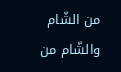من الشّام والشّام من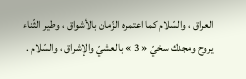العراق ، والسّلام كما اعتمره الزّمان بالأشواق ، وطير الثّناء يروح ومجدك سخيّ « 3 » بالعشيّ والإشراق ، والسّلام .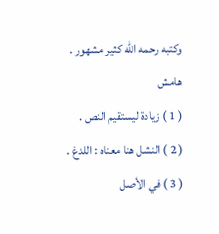وكتبه رحمه اللّه كثير مشهور .
هامش
( 1 ) زيادة ليستقيم النص .
( 2 ) النشل هنا معناه : اللدغ .
( 3 ) في الأصل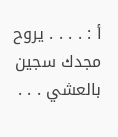أ : . . . . يروح مجدك سجين بالعشي . . .